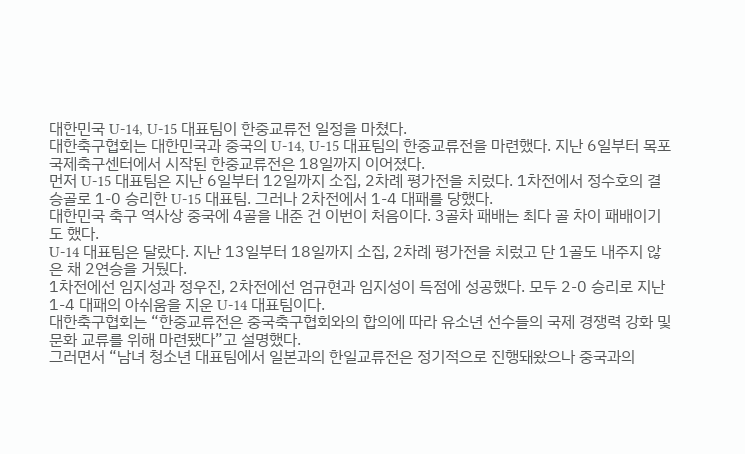대한민국 U-14, U-15 대표팀이 한중교류전 일정을 마쳤다.
대한축구협회는 대한민국과 중국의 U-14, U-15 대표팀의 한중교류전을 마련했다. 지난 6일부터 목포국제축구센터에서 시작된 한중교류전은 18일까지 이어졌다.
먼저 U-15 대표팀은 지난 6일부터 12일까지 소집, 2차례 평가전을 치렀다. 1차전에서 정수호의 결승골로 1-0 승리한 U-15 대표팀. 그러나 2차전에서 1-4 대패를 당했다.
대한민국 축구 역사상 중국에 4골을 내준 건 이번이 처음이다. 3골차 패배는 최다 골 차이 패배이기도 했다.
U-14 대표팀은 달랐다. 지난 13일부터 18일까지 소집, 2차례 평가전을 치렀고 단 1골도 내주지 않은 채 2연승을 거뒀다.
1차전에선 임지성과 정우진, 2차전에선 엄규현과 임지성이 득점에 성공했다. 모두 2-0 승리로 지난 1-4 대패의 아쉬움을 지운 U-14 대표팀이다.
대한축구협회는 “한중교류전은 중국축구협회와의 합의에 따라 유소년 선수들의 국제 경쟁력 강화 및 문화 교류를 위해 마련됐다”고 설명했다.
그러면서 “남녀 청소년 대표팀에서 일본과의 한일교류전은 정기적으로 진행돼왔으나 중국과의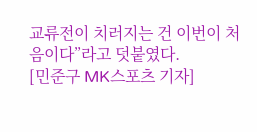교류전이 치러지는 건 이번이 처음이다”라고 덧붙였다.
[민준구 MK스포츠 기자]